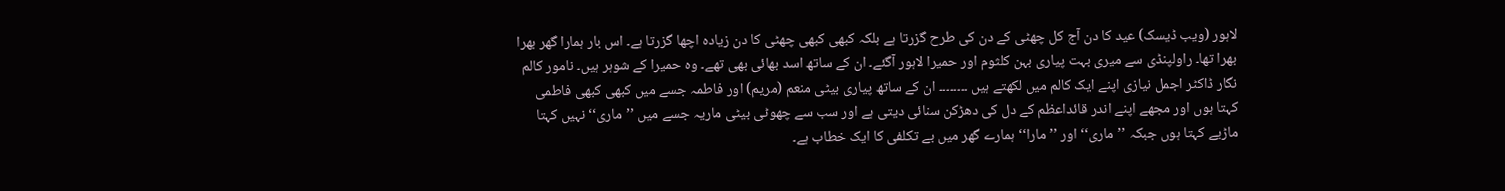لاہور (ویب ڈیسک) عید کا دن آج کل چھٹی کے دن کی طرح گزرتا ہے بلکہ کبھی کبھی چھٹی کا دن زیادہ اچھا گزرتا ہے۔ اس بار ہمارا گھر بھرا بھرا تھا۔ راولپنڈی سے میری بہت پیاری بہن کلثوم اور حمیرا لاہور آگئے۔ ان کے ساتھ اسد بھائی بھی تھے۔ وہ حمیرا کے شوہر ہیں۔ نامور کالم نگار ڈاکٹر اجمل نیازی اپنے ایک کالم میں لکھتے ہیں ۔۔۔۔۔۔۔۔ ان کے ساتھ پیاری بیٹی منعم (مریم) اور فاطمہ جسے میں کبھی کبھی فاطمی کہتا ہوں اور مجھے اپنے اندر قائداعظم کے دل کی دھڑکن سنائی دیتی ہے اور سب سے چھوٹی بیٹی ماریہ جسے میں ’’ماری‘‘ نہیں کہتا ماڑیے کہتا ہوں جبکہ ’’ماری‘‘ اور ’’مارا‘‘ ہمارے گھر میں بے تکلفی کا ایک خطاب ہے۔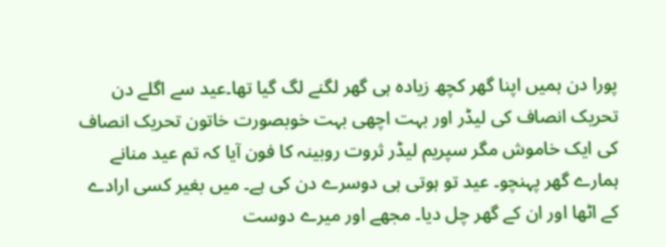پورا دن ہمیں اپنا گھر کچھ زیادہ ہی گھر لگنے لگ گیا تھا۔عید سے اگلے دن تحریک انصاف کی لیڈر اور بہت اچھی بہت خوبصورت خاتون تحریک انصاف کی ایک خاموش مگر سپریم لیڈر ثروت روبینہ کا فون آیا کہ تم عید منانے ہمارے گھر پہنچو۔ عید تو ہوتی ہی دوسرے دن کی ہے۔ میں بغیر کسی ارادے کے اٹھا اور ان کے گھر چل دیا۔ مجھے اور میرے دوست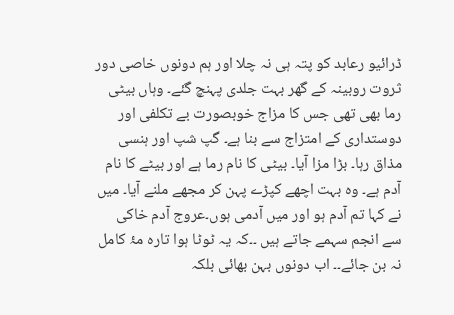ڈرائیو رعابد کو پتہ ہی نہ چلا اور ہم دونوں خاصی دور ثروت روبینہ کے گھر بہت جلدی پہنچ گئے۔ وہاں بیٹی رما بھی تھی جس کا مزاج خوبصورت بے تکلفی اور دوستداری کے امتزاج سے بنا ہے۔ گپ شپ اور ہنسی مذاق رہا۔ بڑا مزا آیا۔ بیٹی کا نام رما ہے اور بیٹے کا نام آدم ہے۔ وہ بہت اچھے کپڑے پہن کر مجھے ملنے آیا۔ میں نے کہا تم آدم ہو اور میں آدمی ہوں۔عروج آدم خاکی سے انجم سہمے جاتے ہیں ۔۔کہ یہ ٹوٹا ہوا تارہ مۂ کامل نہ بن جائے۔۔ اب دونوں بہن بھائی بلکہ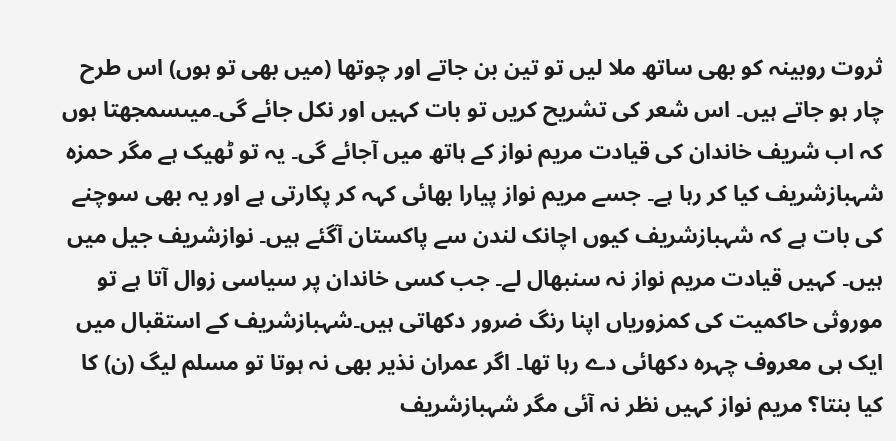ثروت روبینہ کو بھی ساتھ ملا لیں تو تین بن جاتے اور چوتھا (میں بھی تو ہوں) اس طرح چار ہو جاتے ہیں۔ اس شعر کی تشریح کریں تو بات کہیں اور نکل جائے گی۔میںسمجھتا ہوں کہ اب شریف خاندان کی قیادت مریم نواز کے ہاتھ میں آجائے گی۔ یہ تو ٹھیک ہے مگر حمزہ شہبازشریف کیا کر رہا ہے۔ جسے مریم نواز پیارا بھائی کہہ کر پکارتی ہے اور یہ بھی سوچنے کی بات ہے کہ شہبازشریف کیوں اچانک لندن سے پاکستان آگئے ہیں۔ نوازشریف جیل میں ہیں۔ کہیں قیادت مریم نواز نہ سنبھال لے۔ جب کسی خاندان پر سیاسی زوال آتا ہے تو موروثی حاکمیت کی کمزوریاں اپنا رنگ ضرور دکھاتی ہیں۔شہبازشریف کے استقبال میں ایک ہی معروف چہرہ دکھائی دے رہا تھا۔ اگر عمران نذیر بھی نہ ہوتا تو مسلم لیگ (ن) کا کیا بنتا؟ مریم نواز کہیں نظر نہ آئی مگر شہبازشریف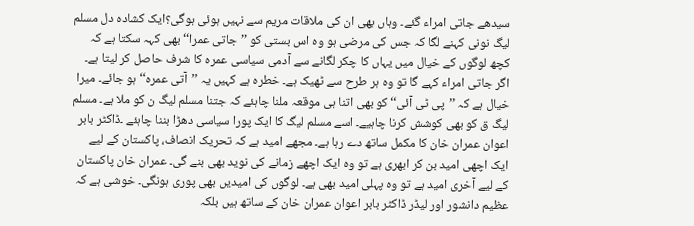سیدھے جاتی امراء گئے۔ وہاں بھی ان کی ملاقات مریم سے نہیں ہوئی ہوگی؟ایک کشادہ دل مسلم لیگ نونی کہنے لگا کہ جس کی مرضی ہو وہ اس بستی کو ’’جاتی عمرا‘‘ بھی کہہ سکتا ہے کہ کچھ لوگوں کے خیال میں یہاں کا چکر لگانے سے آدمی سیاسی عمرہ کا شرف حاصل کر لیتا ہے۔ اگر جاتی امراء کہے گا تو وہ ہر طرح سے ٹھیک ہے۔ خطرہ ہے کہیں یہ ’’آتی عمرہ‘‘ ہو جائے۔ میرا خیال ہے کہ ’’پی ٹی آئی‘‘ کو بھی اتنا ہی موقعہ ملنا چاہئے کہ جتنا مسلم لیگ ن کو ملا ہے۔ مسلم لیگ ق کو بھی کوشش کرنا چاہیے۔ اسے مسلم لیگ کا ایک پورا سیاسی دھڑا بننا چاہئے ۔ڈاکٹر بابر اعوان عمران خان کا مکمل ساتھ دے رہا ہے۔ مجھے امید ہے کہ تحریک انصاف، پاکستان کے لیے ایک اچھی امید بن کر ابھری ہے تو وہ ایک اچھے زمانے کی نوید بھی بنے گی۔ عمران خان پاکستان کے لیے آخری امید ہے تو وہ پہلی امید بھی ہے۔ لوگوں کی امیدیں بھی پوری ہونگی۔ خوشی ہے کہ عظیم دانشور اور لیڈر ڈاکٹر بابر اعوان عمران خان کے ساتھ ہیں بلکہ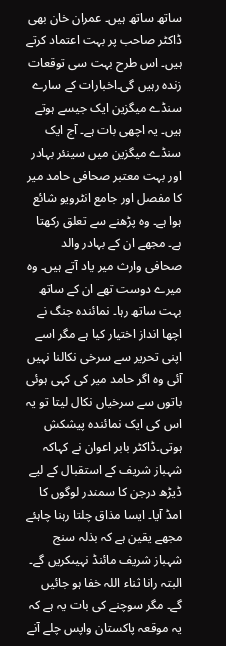ساتھ ساتھ ہیں۔ عمران خان بھی ڈاکٹر صاحب پر بہت اعتماد کرتے ہیں۔ اس طرح بہت سی توقعات زندہ رہیں گی۔اخبارات کے سارے سنڈے میگزین ایک جیسے ہوتے ہیں۔ یہ اچھی بات ہے۔ آج ایک سنڈے میگزین میں سینئر بہادر اور بہت معتبر صحافی حامد میر کا مفصل اور جامع انٹرویو شائع ہوا ہے۔ وہ پڑھنے سے تعلق رکھتا ہے۔ مجھے ان کے بہادر والد صحافی وارث میر یاد آتے ہیں۔ وہ میرے دوست تھے ان کے ساتھ بہت ساتھ رہا۔ نمائندہ جنگ نے اچھا انداز اختیار کیا ہے مگر اسے اپنی تحریر سے سرخی نکالنا نہیں آئی وہ اگر حامد میر کی کہی ہوئی باتوں سے سرخیاں نکال لیتا تو یہ اس کی ایک نمائندہ پیشکش ہوتی۔ڈاکٹر بابر اعوان نے کہاکہ شہباز شریف کے استقبال کے لیے ڈیڑھ درجن کا سمندر لوگوں کا امڈ آیا۔ ایسا مذاق چلتا رہنا چاہئے مجھے یقین ہے کہ بذلہ سنج شہباز شریف مائنڈ نہیںکریں گے۔ البتہ رانا ثناء اللہ خفا ہو جائیں گے۔ مگر سوچنے کی بات یہ ہے کہ یہ موقعہ پاکستان واپس چلے آنے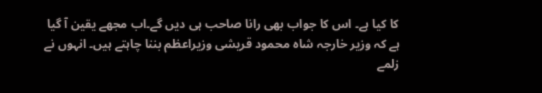کا کیا ہے۔ اس کا جواب بھی رانا صاحب ہی دیں گے۔اب مجھے یقین آ گیا ہے کہ وزیر خارجہ شاہ محمود قریشی وزیراعظم بننا چاہتے ہیں۔ انہوں نے زلمے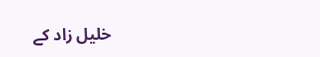خلیل زاد کے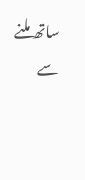ساتھ ملنے سے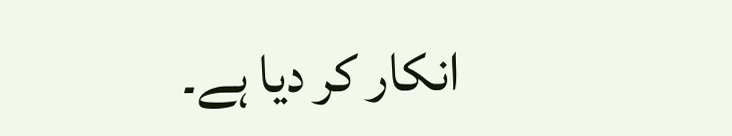انکار کر دیا ہے۔